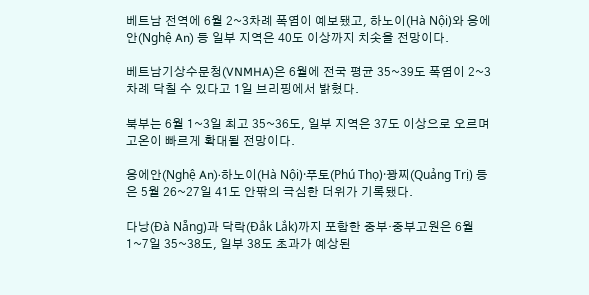베트남 전역에 6월 2~3차례 폭염이 예보됐고, 하노이(Hà Nội)와 응에안(Nghệ An) 등 일부 지역은 40도 이상까지 치솟을 전망이다.

베트남기상수문청(VNMHA)은 6월에 전국 평균 35~39도 폭염이 2~3차례 닥칠 수 있다고 1일 브리핑에서 밝혔다.

북부는 6월 1~3일 최고 35~36도, 일부 지역은 37도 이상으로 오르며 고온이 빠르게 확대될 전망이다.

응에안(Nghệ An)·하노이(Hà Nội)·푸토(Phú Thọ)·꽝찌(Quảng Trị) 등은 5월 26~27일 41도 안팎의 극심한 더위가 기록됐다.

다낭(Đà Nẵng)과 닥락(Đắk Lắk)까지 포함한 중부·중부고원은 6월 1~7일 35~38도, 일부 38도 초과가 예상된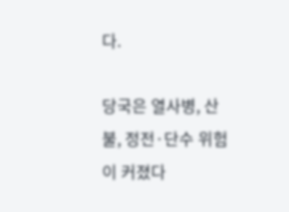다.

당국은 열사병, 산불, 정전·단수 위험이 커졌다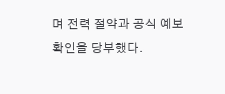며 전력 절약과 공식 예보 확인을 당부했다.